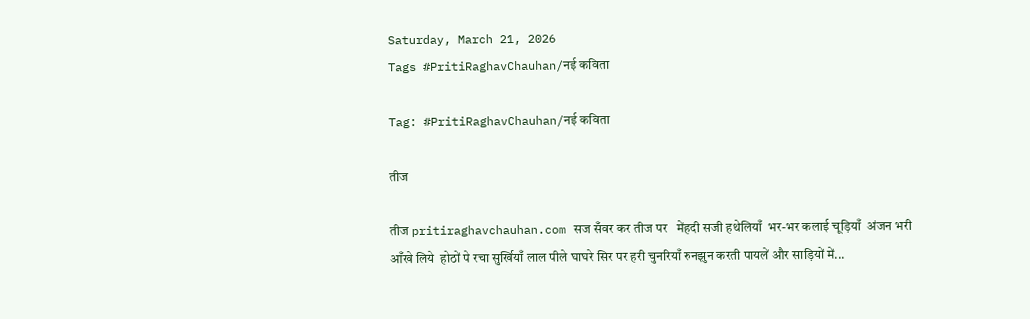Saturday, March 21, 2026
Tags #PritiRaghavChauhan/नई कविता

Tag: #PritiRaghavChauhan/नई कविता

तीज

तीज pritiraghavchauhan.com सज सँवर कर तीज पर   मेंहदी सजी हथेलियाँ  भर-भर कलाई चूड़ियाँ  अंजन भरी आँखे लिये  होठों पे रचा सुर्खियाँ लाल पीले घाघरे सिर पर हरी चुनरियाँ रुनझुन करती पायलें और साड़ियों में...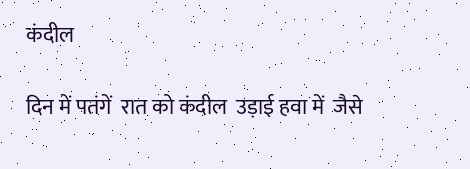कंदील

दिन में पतंगें  रात को कंदील  उड़ाई हवा में  जैसे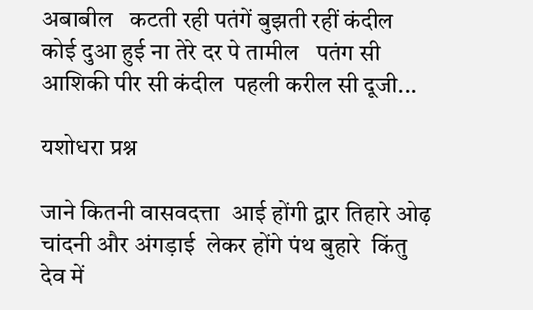अबाबील   कटती रही पतंगें बुझती रहीं कंदील  कोई दुआ हुई ना तेरे दर पे तामील   पतंग सी आशिकी पीर सी कंदील  पहली करील सी दूजी...

यशोधरा प्रश्न

जाने कितनी वासवदत्ता  आई होंगी द्वार तिहारे ओढ़ चांदनी और अंगड़ाई  लेकर होंगे पंथ बुहारे  किंतु देव में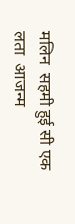मलिन  सहमी हुई सी एक लता  आजन्म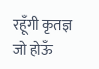रहूँगी कृतज्ञ  जो होऊँ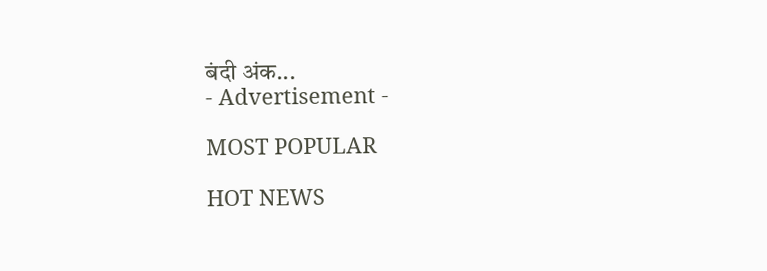बंदी अंक...
- Advertisement -

MOST POPULAR

HOT NEWS